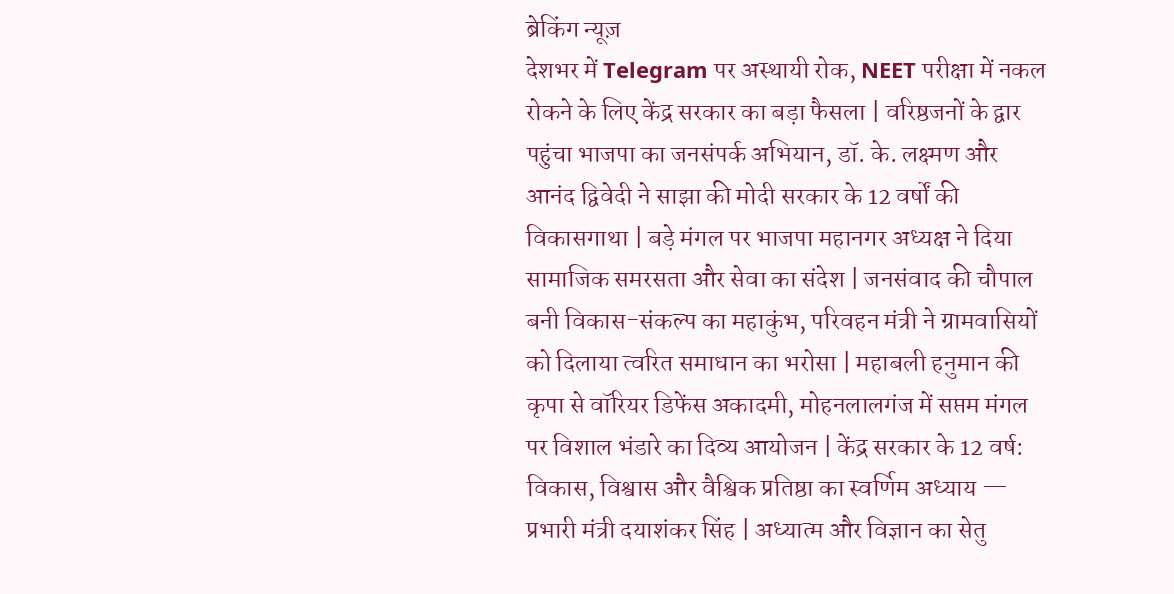ब्रेकिंग न्यूज़
देशभर में Telegram पर अस्थायी रोक, NEET परीक्षा में नकल रोकने के लिए केंद्र सरकार का बड़ा फैसला | वरिष्ठजनों के द्वार पहुंचा भाजपा का जनसंपर्क अभियान, डॉ. के. लक्ष्मण और आनंद द्विवेदी ने साझा की मोदी सरकार के 12 वर्षों की विकासगाथा | बड़े मंगल पर भाजपा महानगर अध्यक्ष ने दिया सामाजिक समरसता और सेवा का संदेश | जनसंवाद की चौपाल बनी विकास-संकल्प का महाकुंभ, परिवहन मंत्री ने ग्रामवासियों को दिलाया त्वरित समाधान का भरोसा | महाबली हनुमान की कृपा से वॉरियर डिफेंस अकादमी, मोहनलालगंज में सप्तम मंगल पर विशाल भंडारे का दिव्य आयोजन | केंद्र सरकार के 12 वर्ष: विकास, विश्वास और वैश्विक प्रतिष्ठा का स्वर्णिम अध्याय — प्रभारी मंत्री दयाशंकर सिंह | अध्यात्म और विज्ञान का सेतु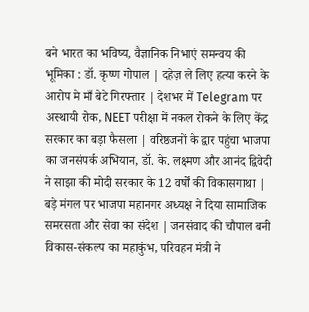बने भारत का भविष्य, वैज्ञानिक निभाएं समन्वय की भूमिका : डॉ. कृष्ण गोपाल | दहेज़ ले लिए हत्या करने के आरोप मे माँ बेटे गिरफ्तार | देशभर में Telegram पर अस्थायी रोक, NEET परीक्षा में नकल रोकने के लिए केंद्र सरकार का बड़ा फैसला | वरिष्ठजनों के द्वार पहुंचा भाजपा का जनसंपर्क अभियान, डॉ. के. लक्ष्मण और आनंद द्विवेदी ने साझा की मोदी सरकार के 12 वर्षों की विकासगाथा | बड़े मंगल पर भाजपा महानगर अध्यक्ष ने दिया सामाजिक समरसता और सेवा का संदेश | जनसंवाद की चौपाल बनी विकास-संकल्प का महाकुंभ, परिवहन मंत्री ने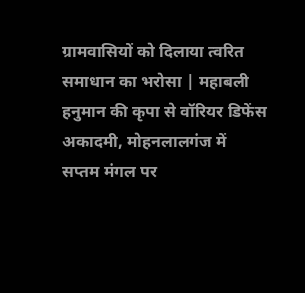ग्रामवासियों को दिलाया त्वरित समाधान का भरोसा | महाबली हनुमान की कृपा से वॉरियर डिफेंस अकादमी, मोहनलालगंज में सप्तम मंगल पर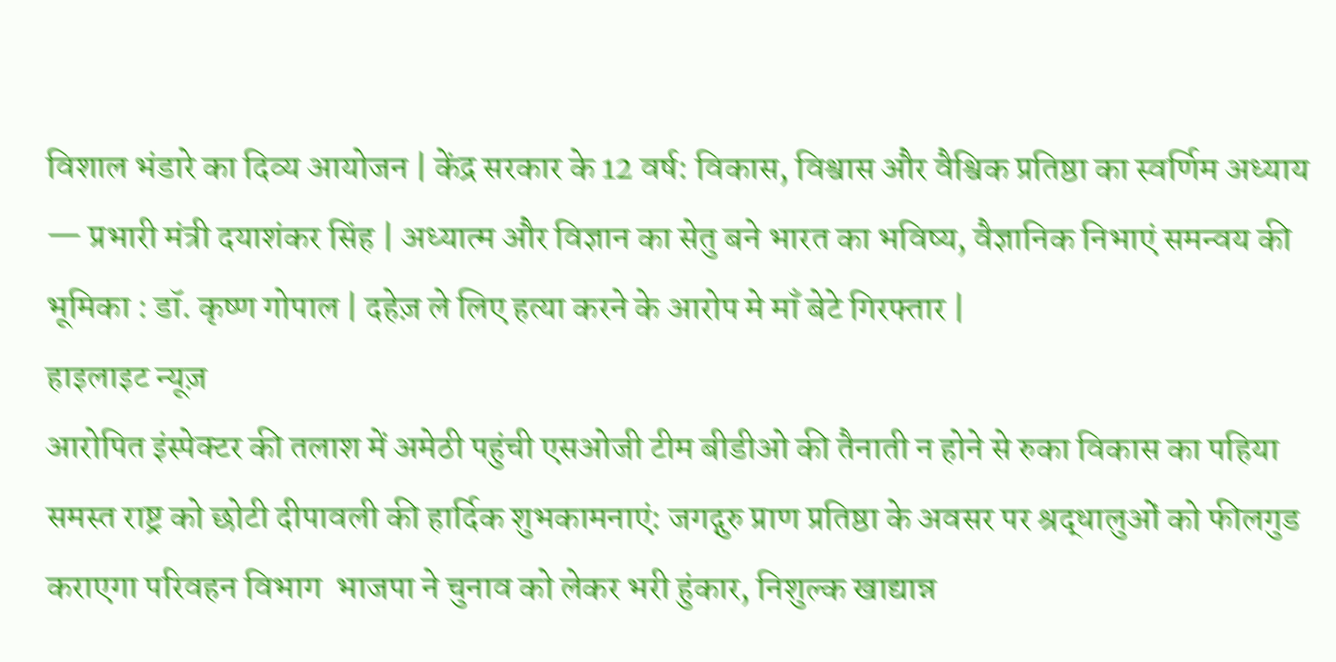विशाल भंडारे का दिव्य आयोजन | केंद्र सरकार के 12 वर्ष: विकास, विश्वास और वैश्विक प्रतिष्ठा का स्वर्णिम अध्याय — प्रभारी मंत्री दयाशंकर सिंह | अध्यात्म और विज्ञान का सेतु बने भारत का भविष्य, वैज्ञानिक निभाएं समन्वय की भूमिका : डॉ. कृष्ण गोपाल | दहेज़ ले लिए हत्या करने के आरोप मे माँ बेटे गिरफ्तार |
हाइलाइट न्यूज़
आरोपित इंस्पेक्टर की तलाश में अमेठी पहुंची एसओजी टीम बीडीओ की तैनाती न होने से रुका विकास का पहिया समस्त राष्ट्र को छोटी दीपावली की हार्दिक शुभकामनाएं: जगद्गुरु प्राण प्रतिष्ठा के अवसर पर श्रद्धालुओं को फीलगुड कराएगा परिवहन विभाग  भाजपा ने चुनाव को लेकर भरी हुंकार, निशुल्क खाद्यान्न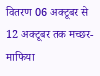वितरण 06 अक्टूबर से 12 अक्टूबर तक मच्छर-माफिया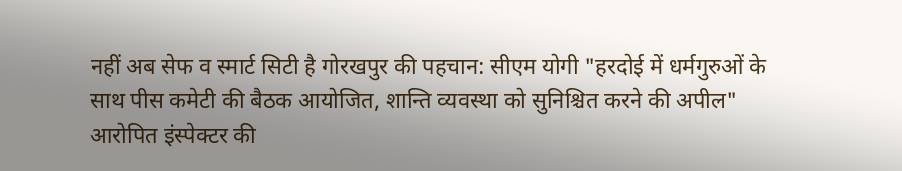नहीं अब सेफ व स्मार्ट सिटी है गोरखपुर की पहचान: सीएम योगी "हरदोई में धर्मगुरुओं के साथ पीस कमेटी की बैठक आयोजित, शान्ति व्यवस्था को सुनिश्चित करने की अपील" आरोपित इंस्पेक्टर की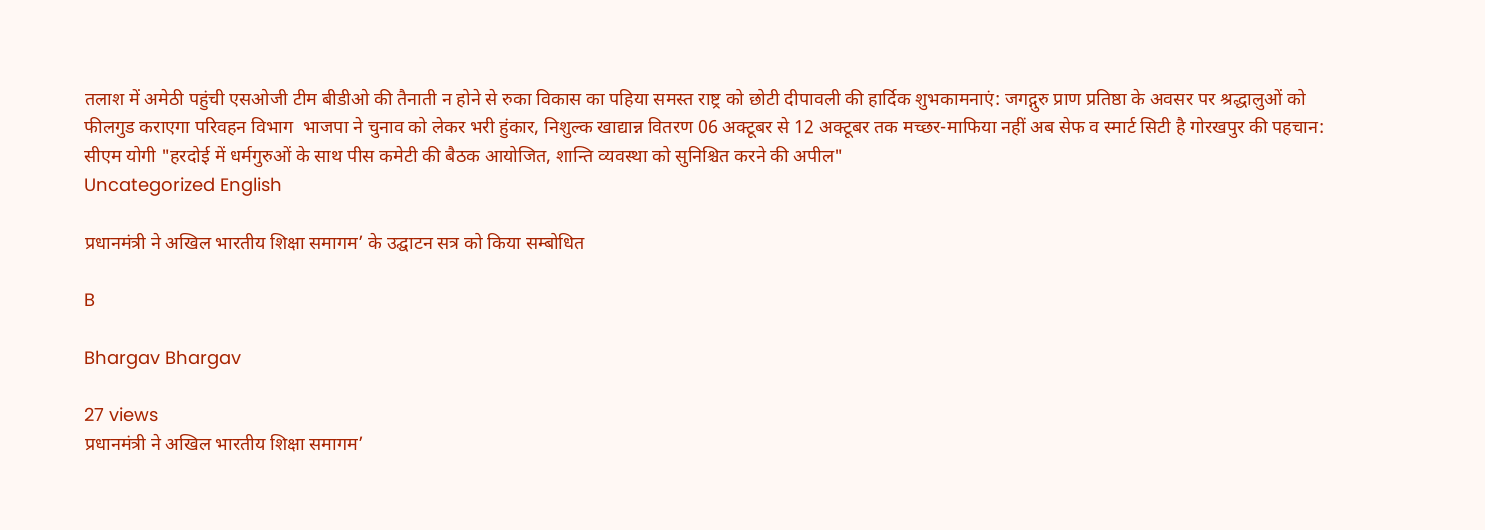तलाश में अमेठी पहुंची एसओजी टीम बीडीओ की तैनाती न होने से रुका विकास का पहिया समस्त राष्ट्र को छोटी दीपावली की हार्दिक शुभकामनाएं: जगद्गुरु प्राण प्रतिष्ठा के अवसर पर श्रद्धालुओं को फीलगुड कराएगा परिवहन विभाग  भाजपा ने चुनाव को लेकर भरी हुंकार, निशुल्क खाद्यान्न वितरण 06 अक्टूबर से 12 अक्टूबर तक मच्छर-माफिया नहीं अब सेफ व स्मार्ट सिटी है गोरखपुर की पहचान: सीएम योगी "हरदोई में धर्मगुरुओं के साथ पीस कमेटी की बैठक आयोजित, शान्ति व्यवस्था को सुनिश्चित करने की अपील"
Uncategorized English

प्रधानमंत्री ने अखिल भारतीय शिक्षा समागम’ के उद्घाटन सत्र को किया सम्बोधित

B

Bhargav Bhargav

27 views
प्रधानमंत्री ने अखिल भारतीय शिक्षा समागम’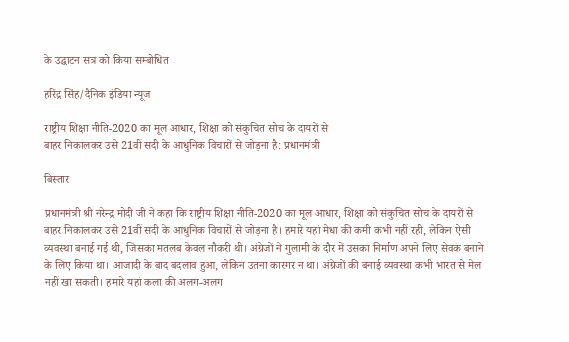के उद्घाटन सत्र को किया सम्बोधित

हरिंद्र सिंह/दैनिक इंडिया न्यूज

राष्ट्रीय शिक्षा नीति-2020 का मूल आधार, शिक्षा को संकुचित सोच के दायरों से
बाहर निकालकर उसे 21वीं सदी के आधुनिक विचारों से जोड़ना है: प्रधानमंत्री

बिस्तार

प्रधानमंत्री श्री नरेन्द्र मोदी जी ने कहा कि राष्ट्रीय शिक्षा नीति-2020 का मूल आधार, शिक्षा को संकुचित सोच के दायरों से बाहर निकालकर उसे 21वीं सदी के आधुनिक विचारों से जोड़ना है। हमारे यहां मेधा की कमी कभी नहीं रही, लेकिन ऐसी व्यवस्था बनाई गई थी, जिसका मतलब केवल नौकरी थी। अंग्रेजों ने गुलामी के दौर में उसका निर्माण अपने लिए सेवक बनाने के लिए किया था। आजादी के बाद बदलाव हुआ, लेकिन उतना कारगर न था। अंग्रेजों की बनाई व्यवस्था कभी भारत से मेल नहीं खा सकती। हमारे यहां कला की अलग-अलग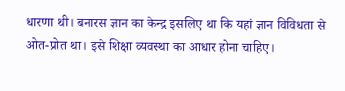धारणा थी। बनारस ज्ञान का केन्द्र इसलिए था कि यहां ज्ञान विविधता से ओत-प्रोत था। इसे शिक्षा व्यवस्था का आधार होना चाहिए।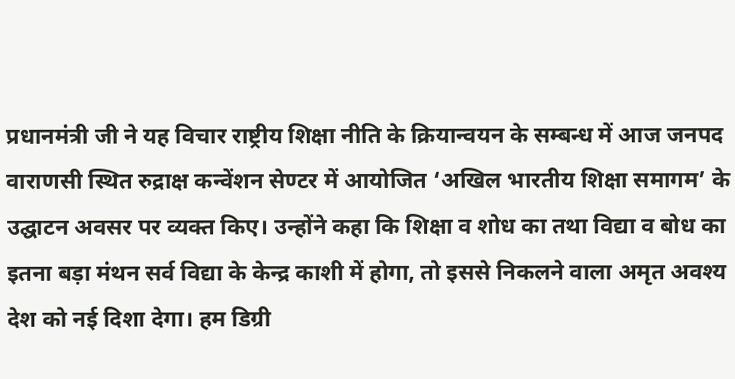प्रधानमंत्री जी ने यह विचार राष्ट्रीय शिक्षा नीति के क्रियान्वयन के सम्बन्ध में आज जनपद वाराणसी स्थित रुद्राक्ष कन्वेंशन सेण्टर में आयोजित ‘अखिल भारतीय शिक्षा समागम’ के उद्घाटन अवसर पर व्यक्त किए। उन्होंने कहा कि शिक्षा व शोध का तथा विद्या व बोध का इतना बड़ा मंथन सर्व विद्या के केन्द्र काशी में होगा, तो इससे निकलने वाला अमृत अवश्य देश को नई दिशा देगा। हम डिग्री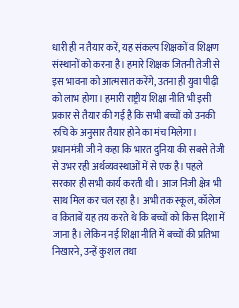धारी ही न तैयार करें, यह संकल्प शिक्षकों व शिक्षण संस्थानों को करना है। हमारे शिक्षक जितनी तेजी से इस भावना को आत्मसात करेंगे, उतना ही युवा पीढ़ी को लाभ होगा। हमारी राष्ट्रीय शिक्षा नीति भी इसी प्रकार से तैयार की गई है कि सभी बच्चों को उनकी रुचि के अनुसार तैयार होने का मंच मिलेगा।
प्रधानमंत्री जी ने कहा कि भारत दुनिया की सबसे तेजी से उभर रही अर्थव्यवस्थाओं में से एक है। पहले सरकार ही सभी कार्य करती थी। आज निजी क्षेत्र भी साथ मिल कर चल रहा है। अभी तक स्कूल, कॉलेज व किताबें यह तय करते थे कि बच्चों को किस दिशा में जाना है। लेकिन नई शिक्षा नीति में बच्चों की प्रतिभा निखारने, उन्हें कुशल तथा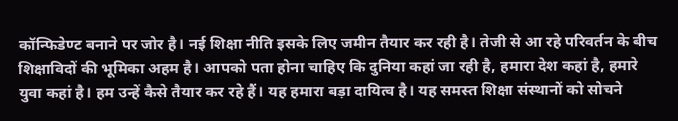कॉन्फिडेण्ट बनाने पर जोर है। नई शिक्षा नीति इसके लिए जमीन तैयार कर रही है। तेजी से आ रहे परिवर्तन के बीच शिक्षाविदों की भूमिका अहम है। आपको पता होना चाहिए कि दुनिया कहां जा रही है, हमारा देश कहां है, हमारे युवा कहां है। हम उन्हें कैसे तैयार कर रहे हैं। यह हमारा बड़ा दायित्व है। यह समस्त शिक्षा संस्थानों को सोचने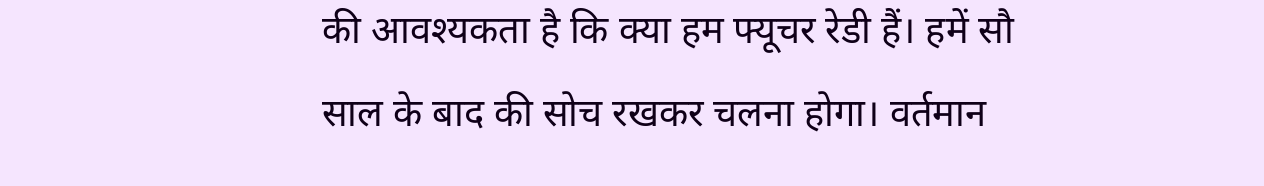की आवश्यकता है कि क्या हम फ्यूचर रेडी हैं। हमें सौ साल के बाद की सोच रखकर चलना होगा। वर्तमान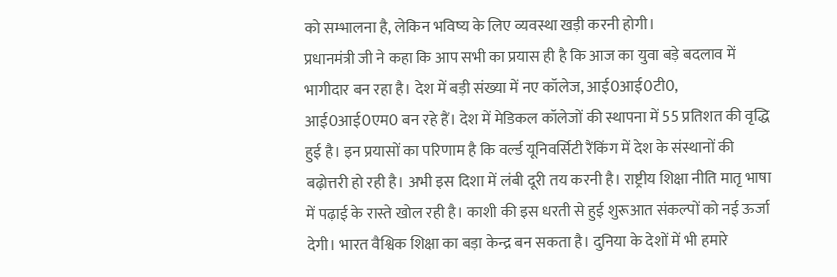को सम्भालना है, लेकिन भविष्य के लिए व्यवस्था खड़ी करनी होगी।
प्रधानमंत्री जी ने कहा कि आप सभी का प्रयास ही है कि आज का युवा बड़े बदलाव में भागीदार बन रहा है। देश में बड़ी संख्या में नए कॉलेज, आई0आई0टी0, आई0आई0एम0 बन रहे हैं। देश में मेडिकल कॉलेजों की स्थापना में 55 प्रतिशत की वृद्धि हुई है। इन प्रयासों का परिणाम है कि वर्ल्ड यूनिवर्सिटी रैंकिंग में देश के संस्थानों की बढ़ोत्तरी हो रही है। अभी इस दिशा में लंबी दूरी तय करनी है। राष्ट्रीय शिक्षा नीति मातृ भाषा में पढ़ाई के रास्ते खोल रही है। काशी की इस धरती से हुई शुरूआत संकल्पों को नई ऊर्जा देगी। भारत वैश्विक शिक्षा का बड़ा केन्द्र बन सकता है। दुनिया के देशों में भी हमारे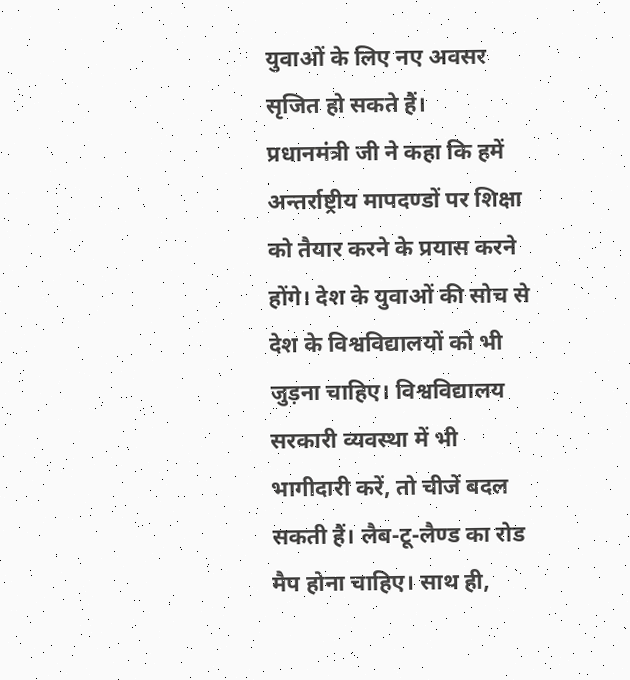युवाओं के लिए नए अवसर सृजित हो सकते हैं।
प्रधानमंत्री जी ने कहा कि हमें अन्तर्राष्ट्रीय मापदण्डों पर शिक्षा को तैयार करने के प्रयास करने होंगे। देश के युवाओं की सोच से देश के विश्वविद्यालयों को भी जुड़ना चाहिए। विश्वविद्यालय सरकारी व्यवस्था में भी भागीदारी करें, तो चीजें बदल सकती हैं। लैब-टू-लैण्ड का रोड मैप होना चाहिए। साथ ही,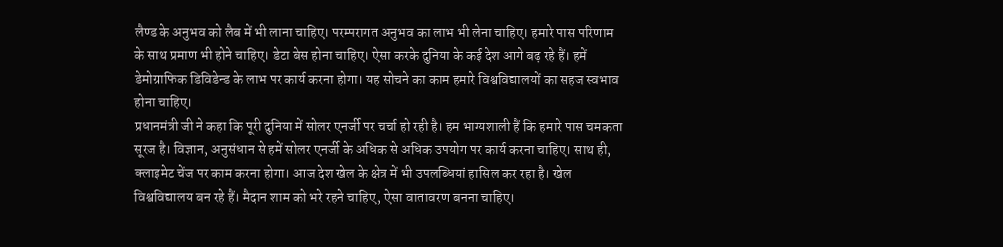लैण्ड के अनुभव को लैब में भी लाना चाहिए। परम्परागत अनुभव का लाभ भी लेना चाहिए। हमारे पास परिणाम के साथ प्रमाण भी होने चाहिए। डेटा बेस होना चाहिए। ऐसा करके दुनिया के कई देश आगे बढ़ रहे हैं। हमें डेमोग्राफिक डिविडेन्ड के लाभ पर कार्य करना होगा। यह सोचने का काम हमारे विश्वविद्यालयों का सहज स्वभाव होना चाहिए।
प्रधानमंत्री जी ने कहा कि पूरी दुनिया में सोलर एनर्जी पर चर्चा हो रही है। हम भाग्यशाली हैं कि हमारे पास चमकता सूरज है। विज्ञान, अनुसंधान से हमें सोलर एनर्जी के अधिक से अधिक उपयोग पर कार्य करना चाहिए। साथ ही, क्लाइमेट चेंज पर काम करना होगा। आज देश खेल के क्षेत्र में भी उपलब्धियां हासिल कर रहा है। खेल विश्वविद्यालय बन रहे हैं। मैदान शाम को भरे रहने चाहिए, ऐसा वातावरण बनना चाहिए।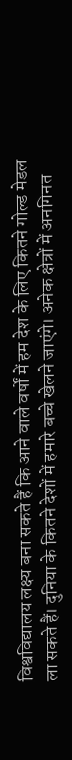विश्वविद्यालय लक्ष्य बना सकते हैं कि आने वाले वर्षों में हम देश के लिए कितने गोल्ड मेडल ला सकते हैं। दुनिया के कितने देशों में हमारे बच्चे खेलने जाएंगे। अनेक क्षेत्रों में अनगिनत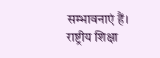सम्भावनाएं हैं। राष्ट्रीय शिक्षा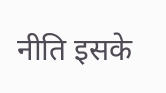नीति इसके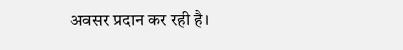अवसर प्रदान कर रही है।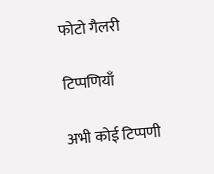फोटो गैलरी

टिप्पणियाँ

अभी कोई टिप्पणी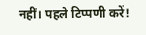नहीं। पहले टिप्पणी करें!